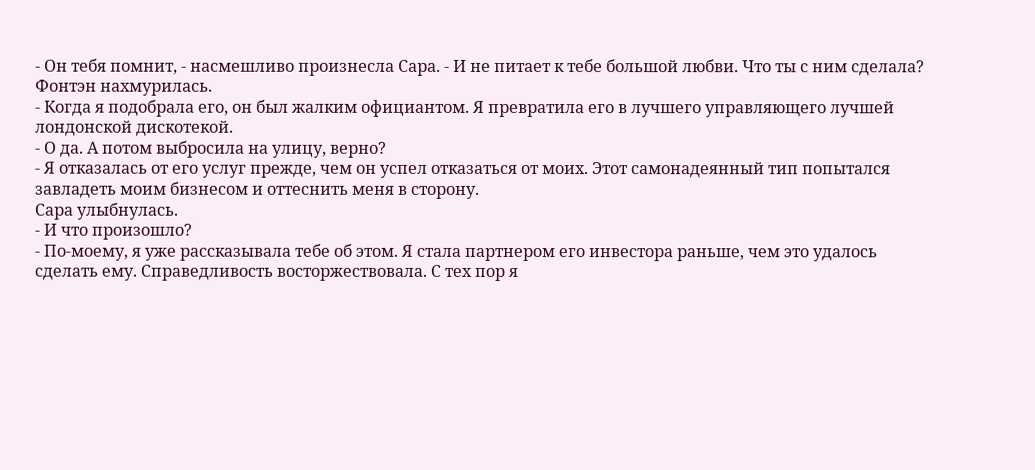- Он тебя помнит, - насмешливо произнесла Сара. - И не питает к тебе большой любви. Что ты с ним сделала?
Фонтэн нахмурилась.
- Когда я подобрала его, он был жалким официантом. Я превратила его в лучшего управляющего лучшей лондонской дискотекой.
- О да. А потом выбросила на улицу, верно?
- Я отказалась от его услуг прежде, чем он успел отказаться от моих. Этот самонадеянный тип попытался завладеть моим бизнесом и оттеснить меня в сторону.
Сара улыбнулась.
- И что произошло?
- По-моему, я уже рассказывала тебе об этом. Я стала партнером его инвестора раньше, чем это удалось сделать ему. Справедливость восторжествовала. С тех пор я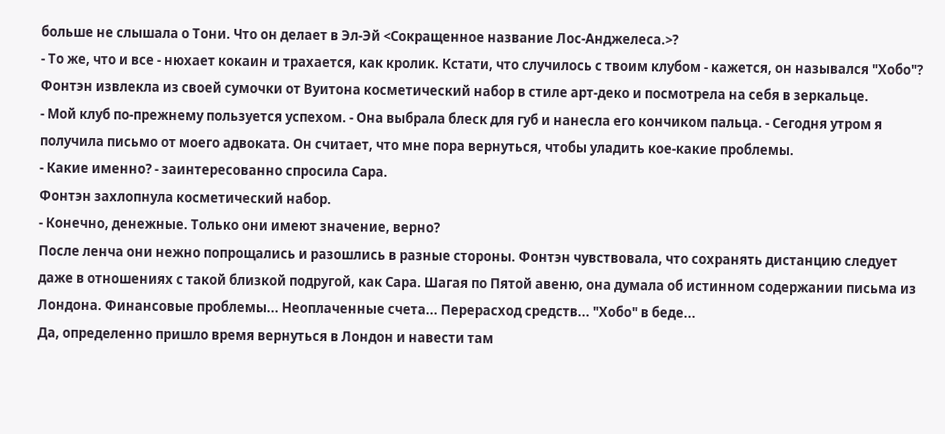больше не слышала о Тони. Что он делает в Эл-Эй <Сокращенное название Лос-Анджелеса.>?
- То же, что и все - нюхает кокаин и трахается, как кролик. Кстати, что случилось с твоим клубом - кажется, он назывался "Хобо"?
Фонтэн извлекла из своей сумочки от Вуитона косметический набор в стиле арт-деко и посмотрела на себя в зеркальце.
- Мой клуб по-прежнему пользуется успехом. - Она выбрала блеск для губ и нанесла его кончиком пальца. - Сегодня утром я получила письмо от моего адвоката. Он считает, что мне пора вернуться, чтобы уладить кое-какие проблемы.
- Какие именно? - заинтересованно спросила Сара.
Фонтэн захлопнула косметический набор.
- Конечно, денежные. Только они имеют значение, верно?
После ленча они нежно попрощались и разошлись в разные стороны. Фонтэн чувствовала, что сохранять дистанцию следует даже в отношениях с такой близкой подругой, как Сара. Шагая по Пятой авеню, она думала об истинном содержании письма из Лондона. Финансовые проблемы... Неоплаченные счета... Перерасход средств... "Хобо" в беде...
Да, определенно пришло время вернуться в Лондон и навести там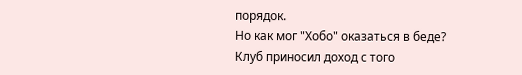порядок.
Но как мог "Хобо" оказаться в беде? Клуб приносил доход с того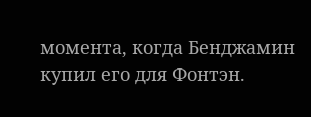момента, когда Бенджамин купил его для Фонтэн.